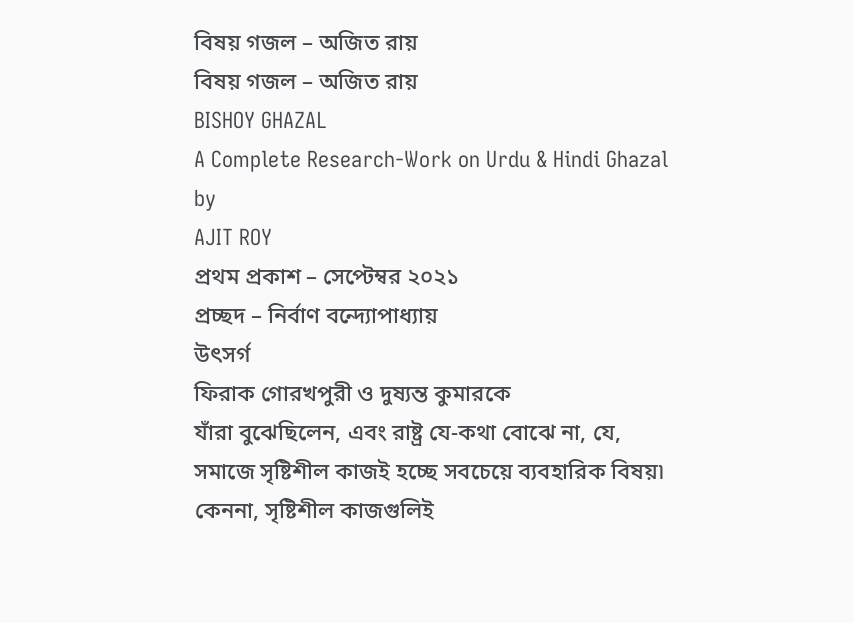বিষয় গজল – অজিত রায়
বিষয় গজল – অজিত রায়
BISHOY GHAZAL
A Complete Research-Work on Urdu & Hindi Ghazal
by
AJIT ROY
প্রথম প্রকাশ – সেপ্টেম্বর ২০২১
প্রচ্ছদ – নির্বাণ বন্দ্যোপাধ্যায়
উৎসর্গ
ফিরাক গোরখপুরী ও দুষ্যন্ত কুমারকে
যাঁরা বুঝেছিলেন, এবং রাষ্ট্র যে-কথা বোঝে না, যে,
সমাজে সৃষ্টিশীল কাজই হচ্ছে সবচেয়ে ব্যবহারিক বিষয়৷
কেননা, সৃষ্টিশীল কাজগুলিই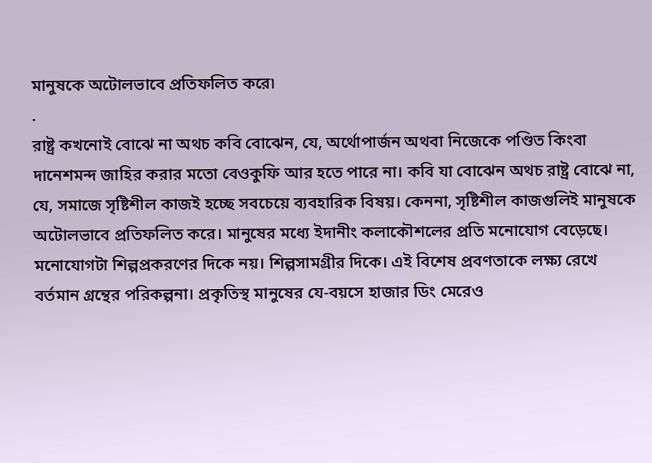মানুষকে অটোলভাবে প্রতিফলিত করে৷
.
রাষ্ট্র কখনোই বোঝে না অথচ কবি বোঝেন, যে, অর্থোপার্জন অথবা নিজেকে পণ্ডিত কিংবা দানেশমন্দ জাহির করার মতো বেওকুফি আর হতে পারে না। কবি যা বোঝেন অথচ রাষ্ট্র বোঝে না, যে, সমাজে সৃষ্টিশীল কাজই হচ্ছে সবচেয়ে ব্যবহারিক বিষয়। কেননা, সৃষ্টিশীল কাজগুলিই মানুষকে অটোলভাবে প্রতিফলিত করে। মানুষের মধ্যে ইদানীং কলাকৌশলের প্রতি মনোযোগ বেড়েছে। মনোযোগটা শিল্পপ্রকরণের দিকে নয়। শিল্পসামগ্রীর দিকে। এই বিশেষ প্রবণতাকে লক্ষ্য রেখে বর্তমান গ্রন্থের পরিকল্পনা। প্রকৃতিস্থ মানুষের যে-বয়সে হাজার ডিং মেরেও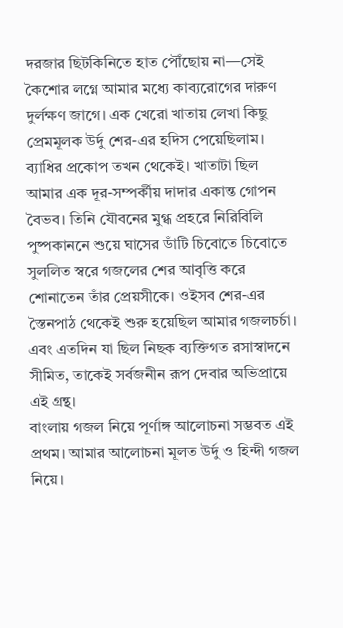দরজার ছিটকিনিতে হাত পৌঁছোয় না—সেই কৈশোর লগ্নে আমার মধ্যে কাব্যরোগের দারুণ দুর্লক্ষণ জাগে। এক খেরো খাতায় লেখা কিছু প্রেমমূলক উর্দু শের-এর হদিস পেয়েছিলাম। ব্যাধির প্রকোপ তখন থেকেই। খাতাটা ছিল আমার এক দূর-সম্পর্কীয় দাদার একান্ত গোপন বৈভব। তিনি যৌবনের মুগ্ধ প্রহরে নিরিবিলি পুষ্পকাননে শুয়ে ঘাসের ডাঁটি চিবোতে চিবোতে সুললিত স্বরে গজলের শের আবৃত্তি করে শোনাতেন তাঁর প্রেয়সীকে। ওইসব শের-এর স্তৈনপাঠ থেকেই শুরু হয়েছিল আমার গজলচর্চা। এবং এতদিন যা ছিল নিছক ব্যক্তিগত রসাস্বাদনে সীমিত, তাকেই সর্বজনীন রূপ দেবার অভিপ্রায়ে এই গ্রন্থ।
বাংলায় গজল নিয়ে পূর্ণাঙ্গ আলোচনা সম্ভবত এই প্রথম। আমার আলোচনা মূলত উর্দু ও হিন্দী গজল নিয়ে।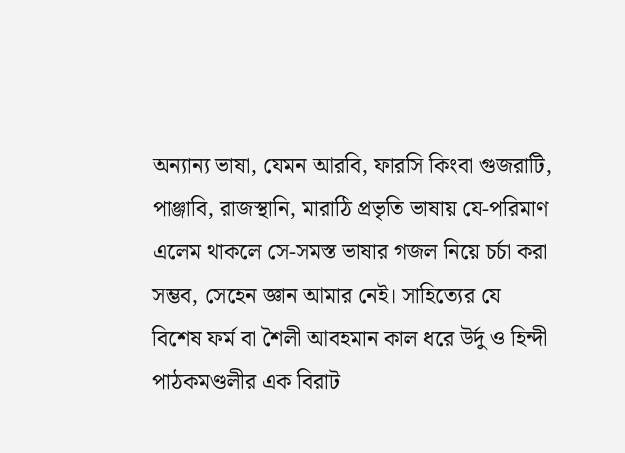অন্যান্য ভাষা, যেমন আরবি, ফারসি কিংবা গুজরাটি, পাঞ্জাবি, রাজস্থানি, মারাঠি প্রভৃতি ভাষায় যে-পরিমাণ এলেম থাকলে সে-সমস্ত ভাষার গজল নিয়ে চর্চা করা সম্ভব, সেহেন জ্ঞান আমার নেই। সাহিত্যের যে বিশেষ ফর্ম বা শৈলী আবহমান কাল ধরে উর্দু ও হিন্দী পাঠকমণ্ডলীর এক বিরাট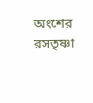অংশের রসতৃষ্ণা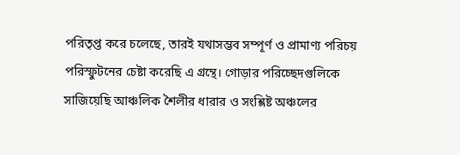পরিতৃপ্ত করে চলেছে, তারই যথাসম্ভব সম্পূর্ণ ও প্রামাণ্য পরিচয় পরিস্ফুটনের চেষ্টা করেছি এ গ্রন্থে। গোড়ার পরিচ্ছেদগুলিকে সাজিয়েছি আঞ্চলিক শৈলীর ধারার ও সংশ্লিষ্ট অঞ্চলের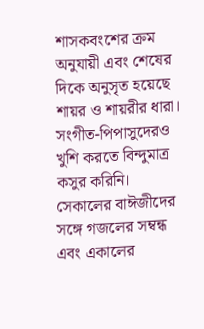শাসকবংশের ক্রম অনুযায়ী এবং শেষের দিকে অনুসৃত হয়েছে শায়র ও শায়রীর ধারা। সংগীত-পিপাসুদেরও খুশি করতে বিন্দুমাত্র কসুর করিনি। সেকালের বাঈজীদের সঙ্গে গজলের সম্বন্ধ এবং একালের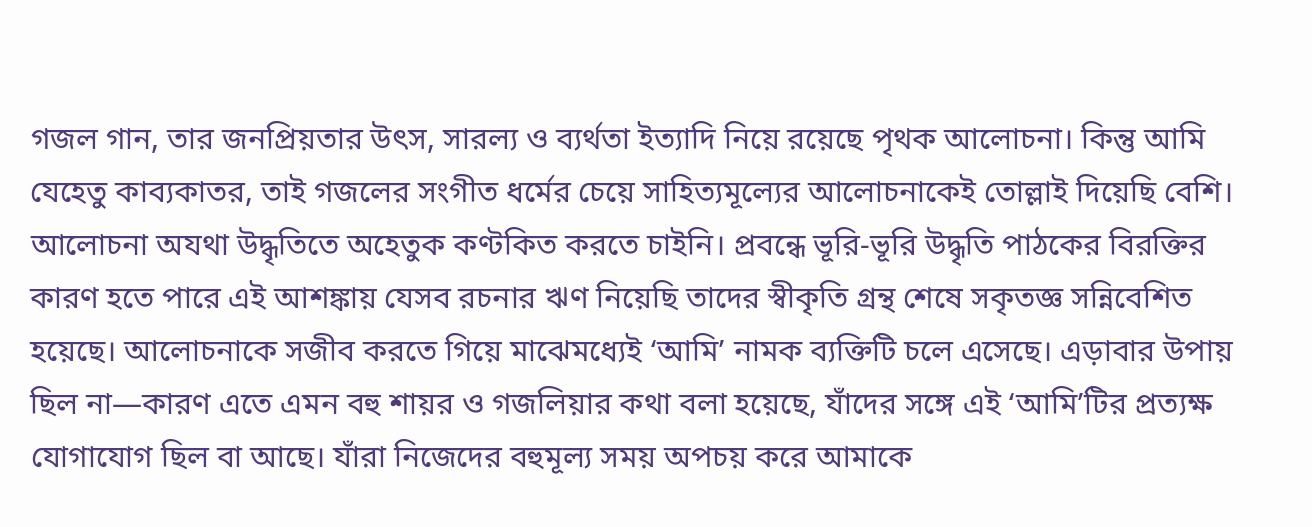গজল গান, তার জনপ্রিয়তার উৎস, সারল্য ও ব্যর্থতা ইত্যাদি নিয়ে রয়েছে পৃথক আলোচনা। কিন্তু আমি যেহেতু কাব্যকাতর, তাই গজলের সংগীত ধর্মের চেয়ে সাহিত্যমূল্যের আলোচনাকেই তোল্লাই দিয়েছি বেশি।
আলোচনা অযথা উদ্ধৃতিতে অহেতুক কণ্টকিত করতে চাইনি। প্রবন্ধে ভূরি-ভূরি উদ্ধৃতি পাঠকের বিরক্তির কারণ হতে পারে এই আশঙ্কায় যেসব রচনার ঋণ নিয়েছি তাদের স্বীকৃতি গ্রন্থ শেষে সকৃতজ্ঞ সন্নিবেশিত হয়েছে। আলোচনাকে সজীব করতে গিয়ে মাঝেমধ্যেই ‘আমি’ নামক ব্যক্তিটি চলে এসেছে। এড়াবার উপায় ছিল না—কারণ এতে এমন বহু শায়র ও গজলিয়ার কথা বলা হয়েছে, যাঁদের সঙ্গে এই ‘আমি’টির প্রত্যক্ষ যোগাযোগ ছিল বা আছে। যাঁরা নিজেদের বহুমূল্য সময় অপচয় করে আমাকে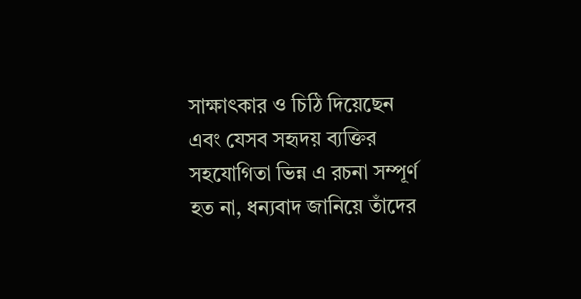সাক্ষাৎকার ও চিঠি দিয়েছেন এবং যেসব সহৃদয় ব্যক্তির সহযোগিতা ভিন্ন এ রচনা সম্পূর্ণ হত না, ধন্যবাদ জানিয়ে তাঁদের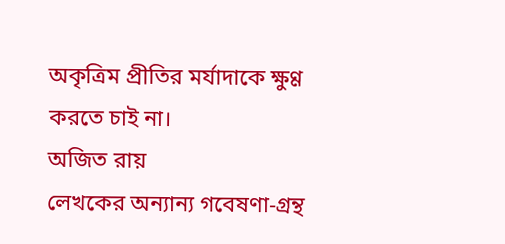অকৃত্রিম প্রীতির মর্যাদাকে ক্ষুণ্ণ করতে চাই না।
অজিত রায়
লেখকের অন্যান্য গবেষণা-গ্রন্থ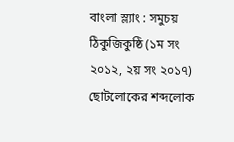বাংলা স্ল্যাং : সমুচয় ঠিকুজিকুষ্ঠি (১ম সং ২০১২, ২য় সং ২০১৭)
ছোটলোকের শব্দলোক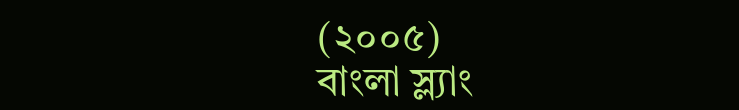(২০০৫)
বাংলা স্ল্যাং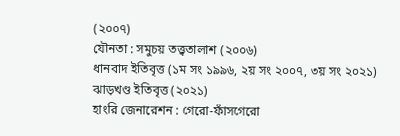(২০০৭)
যৌনতা : সমুচয় তত্ত্বতালাশ (২০০৬)
ধানবাদ ইতিবৃত্ত (১ম সং ১৯৯৬, ২য় সং ২০০৭, ৩য় সং ২০২১)
ঝাড়খণ্ড ইতিবৃত্ত (২০২১)
হাংরি জেনারেশন : গেরো-ফাঁসগেরো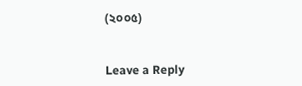(২০০৫)


Leave a Reply